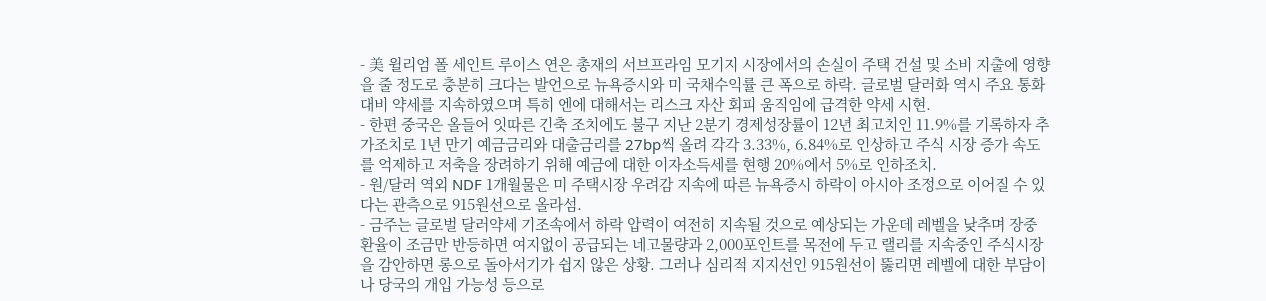- 美 윌리엄 폴 세인트 루이스 연은 총재의 서브프라임 모기지 시장에서의 손실이 주택 건설 및 소비 지출에 영향을 줄 정도로 충분히 크다는 발언으로 뉴욕증시와 미 국채수익률 큰 폭으로 하락. 글로벌 달러화 역시 주요 통화대비 약세를 지속하였으며 특히 엔에 대해서는 리스크 자산 회피 움직임에 급격한 약세 시현.
- 한편 중국은 올들어 잇따른 긴축 조치에도 불구 지난 2분기 경제성장률이 12년 최고치인 11.9%를 기록하자 추가조치로 1년 만기 예금금리와 대출금리를 27bp씩 올려 각각 3.33%, 6.84%로 인상하고 주식 시장 증가 속도를 억제하고 저축을 장려하기 위해 예금에 대한 이자소득세를 현행 20%에서 5%로 인하조치.
- 원/달러 역외 NDF 1개월물은 미 주택시장 우려감 지속에 따른 뉴욕증시 하락이 아시아 조정으로 이어질 수 있다는 관측으로 915원선으로 올라섬.
- 금주는 글로벌 달러약세 기조속에서 하락 압력이 여전히 지속될 것으로 예상되는 가운데 레벨을 낮추며 장중 환율이 조금만 반등하면 여지없이 공급되는 네고물량과 2,000포인트를 목전에 두고 랠리를 지속중인 주식시장을 감안하면 롱으로 돌아서기가 쉽지 않은 상황. 그러나 심리적 지지선인 915원선이 뚫리면 레벨에 대한 부담이나 당국의 개입 가능성 등으로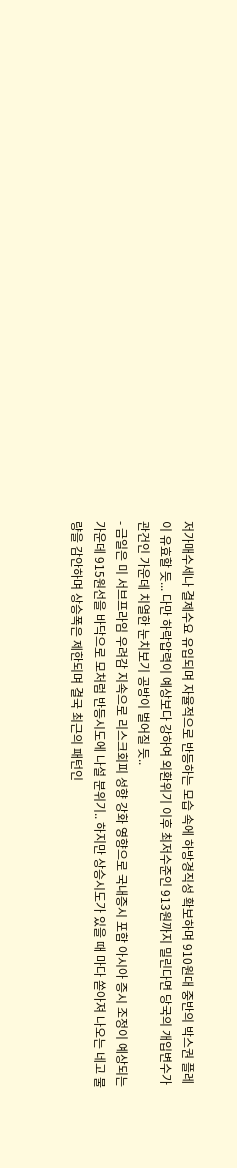저가매수세나 결제수요 유입되며 자율적으로 반등하는 모습 속에 하방경직성 확보하며 910원대 중반의 박스권 플레이 유효할 듯... 다만 하락압력이 예상보다 강하여 외환위기 이후 최저수준인 913원까지 밀린다면 당국의 개입변수가 관건인 가운데 치열한 눈치보기 공방이 벌어질 듯..
- 금일은 미 서브프라임 우려감 지속으로 리스크회피 성향 강화 영향으로 국내증시 포함 아시아 증시 조정이 예상되는 가운데 915원선을 바닥으로 모처럼 반등시도에 나설 분위기.. 하지만 상승시도가 있을 때 마다 쏟아져 나오는 네고 물량을 감안하며 상승폭은 제한되며 결국 최근의 패턴인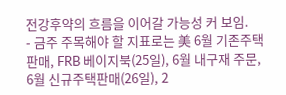전강후약의 흐름을 이어갈 가능성 커 보임.
- 금주 주목해야 할 지표로는 美 6월 기존주택판매, FRB 베이지북(25일), 6월 내구재 주문, 6월 신규주택판매(26일), 2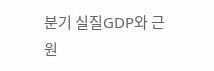분기 실질GDP와 근원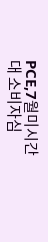PCE,7월미시간대 소비자심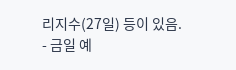리지수(27일) 등이 있음.
- 금일 예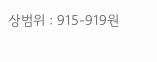상범위 : 915-919원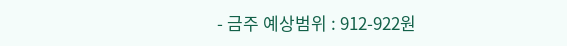- 금주 예상범위 : 912-922원